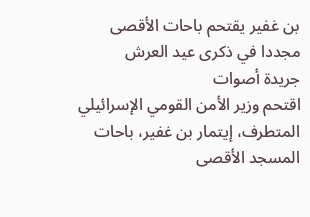بن غفير يقتحم باحات الأقصى مجددا في ذكرى عيد العرش
جريدة أصوات
اقتحم وزير الأمن القومي الإسرائيلي المتطرف، إيتمار بن غفير، باحات المسجد الأقصى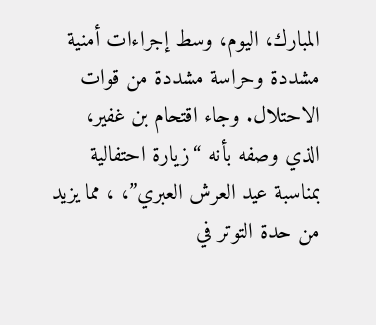المبارك، اليوم، وسط إجراءات أمنية مشددة وحراسة مشددة من قوات الاحتلال. وجاء اقتحام بن غفير، الذي وصفه بأنه “زيارة احتفالية بمناسبة عيد العرش العبري”، ، مما يزيد من حدة التوتر في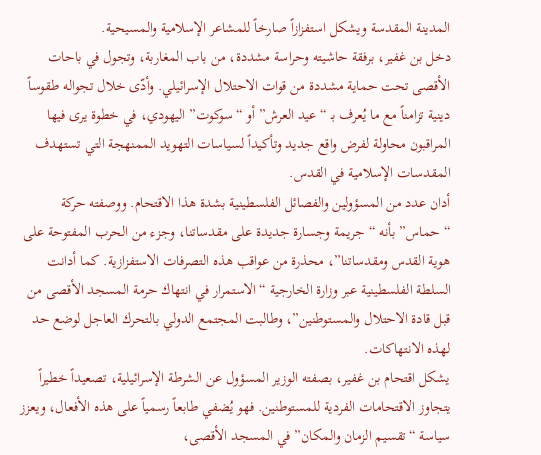المدينة المقدسة ويشكل استفزازاً صارخاً للمشاعر الإسلامية والمسيحية.
دخل بن غفير، برفقة حاشيته وحراسة مشددة، من باب المغاربة، وتجول في باحات الأقصى تحت حماية مشددة من قوات الاحتلال الإسرائيلي. وأدّى خلال تجواله طقوساً دينية تزامناً مع ما يُعرف بـ “عيد العرش” أو “سوكوت” اليهودي، في خطوة يرى فيها المراقبون محاولة لفرض واقع جديد وتأكيداً لسياسات التهويد الممنهجة التي تستهدف المقدسات الإسلامية في القدس.
أدان عدد من المسؤولين والفصائل الفلسطينية بشدة هذا الاقتحام. ووصفته حركة “حماس” بأنه “جريمة وجسارة جديدة على مقدساتنا، وجزء من الحرب المفتوحة على هوية القدس ومقدساتنا”، محذرة من عواقب هذه التصرفات الاستفزازية. كما أدانت السلطة الفلسطينية عبر وزارة الخارجية “الاستمرار في انتهاك حرمة المسجد الأقصى من قبل قادة الاحتلال والمستوطنين”، وطالبت المجتمع الدولي بالتحرك العاجل لوضع حد لهذه الانتهاكات.
يشكل اقتحام بن غفير، بصفته الوزير المسؤول عن الشرطة الإسرائيلية، تصعيداً خطيراً يتجاوز الاقتحامات الفردية للمستوطنين. فهو يُضفي طابعاً رسمياً على هذه الأفعال، ويعزز سياسة “تقسيم الزمان والمكان” في المسجد الأقصى،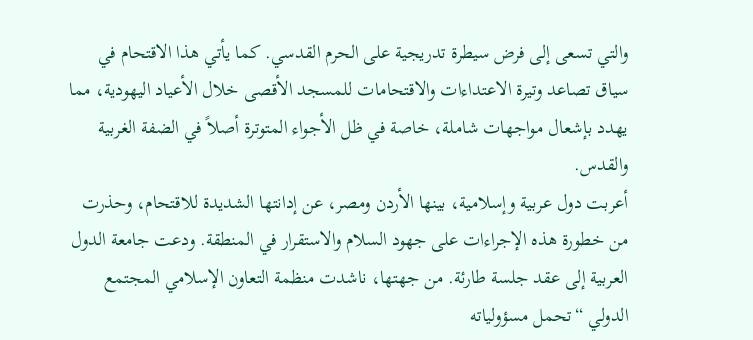والتي تسعى إلى فرض سيطرة تدريجية على الحرم القدسي. كما يأتي هذا الاقتحام في سياق تصاعد وتيرة الاعتداءات والاقتحامات للمسجد الأقصى خلال الأعياد اليهودية، مما يهدد بإشعال مواجهات شاملة، خاصة في ظل الأجواء المتوترة أصلاً في الضفة الغربية والقدس.
أعربت دول عربية وإسلامية، بينها الأردن ومصر، عن إدانتها الشديدة للاقتحام، وحذرت من خطورة هذه الإجراءات على جهود السلام والاستقرار في المنطقة. ودعت جامعة الدول العربية إلى عقد جلسة طارئة. من جهتها، ناشدت منظمة التعاون الإسلامي المجتمع الدولي “تحمل مسؤولياته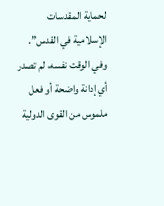لحماية المقدسات الإسلامية في القدس”. وفي الوقت نفسه، لم تصدر أي إدانة واضحة أو فعل ملموس من القوى الدولية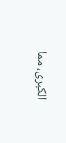الكبرى، مما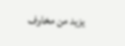يزيد من مخاوف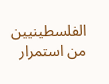الفلسطينيين من استمرار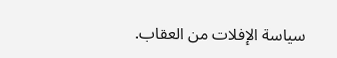سياسة الإفلات من العقاب.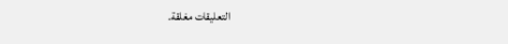التعليقات مغلقة.